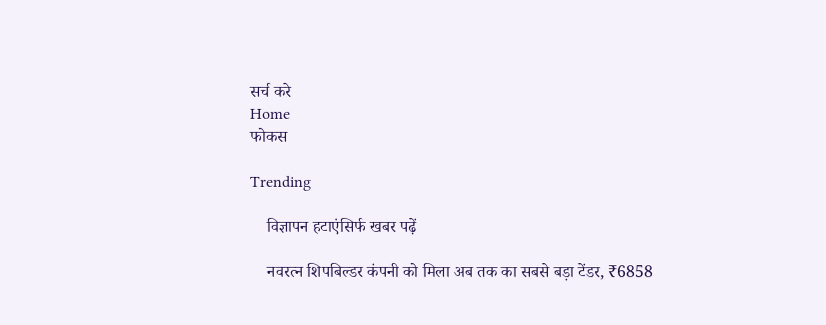सर्च करे
Home
फोकस

Trending

    विज्ञापन हटाएंसिर्फ खबर पढ़ें

    नवरत्न शिपबिल्डर कंपनी को मिला अब तक का सबसे बड़ा टेंडर, ₹6858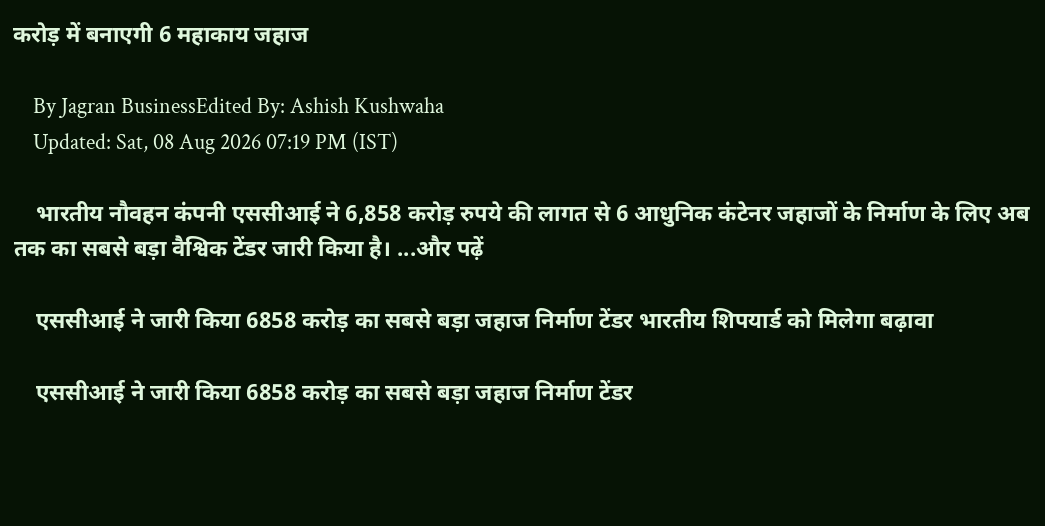करोड़ में बनाएगी 6 महाकाय जहाज

    By Jagran BusinessEdited By: Ashish Kushwaha
    Updated: Sat, 08 Aug 2026 07:19 PM (IST)

    भारतीय नौवहन कंपनी एससीआई ने 6,858 करोड़ रुपये की लागत से 6 आधुनिक कंटेनर जहाजों के निर्माण के लिए अब तक का सबसे बड़ा वैश्विक टेंडर जारी किया है। ...और पढ़ें

    एससीआई ने जारी किया 6858 करोड़ का सबसे बड़ा जहाज निर्माण टेंडर भारतीय शिपयार्ड को मिलेगा बढ़ावा

    एससीआई ने जारी किया 6858 करोड़ का सबसे बड़ा जहाज निर्माण टेंडर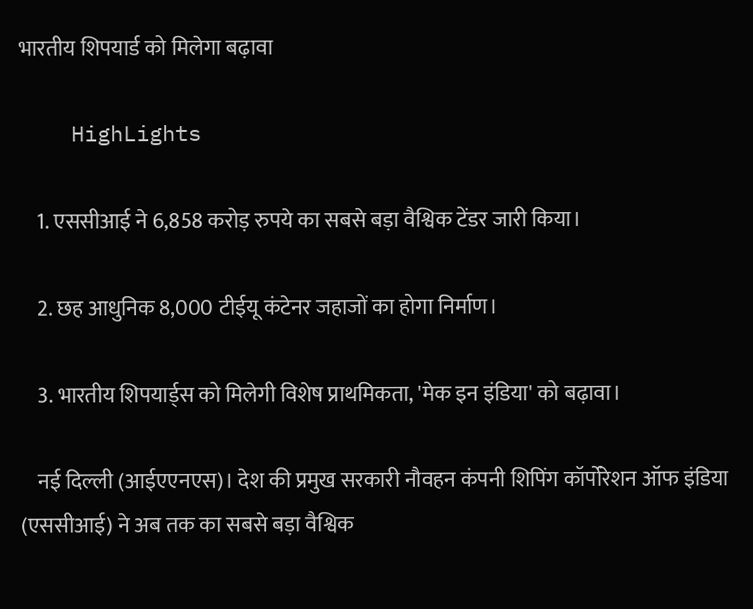भारतीय शिपयार्ड को मिलेगा बढ़ावा

    HighLights

    1. एससीआई ने 6,858 करोड़ रुपये का सबसे बड़ा वैश्विक टेंडर जारी किया।

    2. छह आधुनिक 8,000 टीईयू कंटेनर जहाजों का होगा निर्माण।

    3. भारतीय शिपयार्ड्स को मिलेगी विशेष प्राथमिकता, 'मेक इन इंडिया' को बढ़ावा।

    नई दिल्ली (आईएएनएस)। देश की प्रमुख सरकारी नौवहन कंपनी शिपिंग कॉर्पोरेशन ऑफ इंडिया (एससीआई) ने अब तक का सबसे बड़ा वैश्विक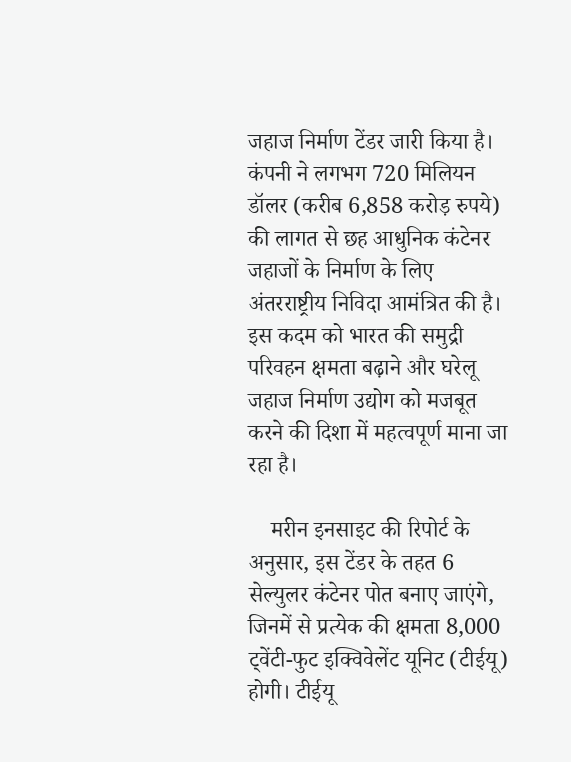जहाज निर्माण टेंडर जारी किया है। कंपनी ने लगभग 720 मिलियन डॉलर (करीब 6,858 करोड़ रुपये) की लागत से छह आधुनिक कंटेनर जहाजों के निर्माण के लिए अंतरराष्ट्रीय निविदा आमंत्रित की है। इस कदम को भारत की समुद्री परिवहन क्षमता बढ़ाने और घरेलू जहाज निर्माण उद्योग को मजबूत करने की दिशा में महत्वपूर्ण माना जा रहा है।

    मरीन इनसाइट की रिपोर्ट के अनुसार, इस टेंडर के तहत 6 सेल्युलर कंटेनर पोत बनाए जाएंगे, जिनमें से प्रत्येक की क्षमता 8,000 ट्वेंटी-फुट इक्विवेलेंट यूनिट (टीईयू) होगी। टीईयू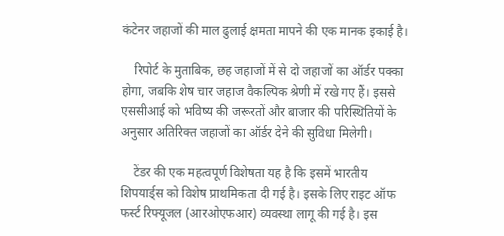कंटेनर जहाजों की माल ढुलाई क्षमता मापने की एक मानक इकाई है।

    रिपोर्ट के मुताबिक, छह जहाजों में से दो जहाजों का ऑर्डर पक्का होगा, जबकि शेष चार जहाज वैकल्पिक श्रेणी में रखे गए हैं। इससे एससीआई को भविष्य की जरूरतों और बाजार की परिस्थितियों के अनुसार अतिरिक्त जहाजों का ऑर्डर देने की सुविधा मिलेगी।

    टेंडर की एक महत्वपूर्ण विशेषता यह है कि इसमें भारतीय शिपयार्ड्स को विशेष प्राथमिकता दी गई है। इसके लिए राइट ऑफ फर्स्ट रिफ्यूजल (आरओएफआर) व्यवस्था लागू की गई है। इस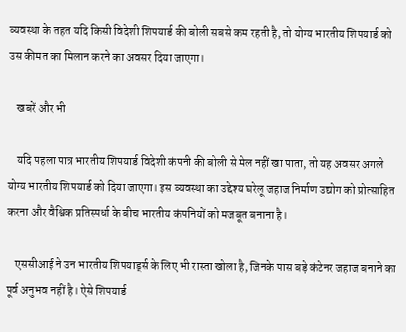व्यवस्था के तहत यदि किसी विदेशी शिपयार्ड की बोली सबसे कम रहती है, तो योग्य भारतीय शिपयार्ड को उस कीमत का मिलान करने का अवसर दिया जाएगा।

    खबरें और भी

    यदि पहला पात्र भारतीय शिपयार्ड विदेशी कंपनी की बोली से मेल नहीं खा पाता, तो यह अवसर अगले योग्य भारतीय शिपयार्ड को दिया जाएगा। इस व्यवस्था का उद्देश्य घरेलू जहाज निर्माण उद्योग को प्रोत्साहित करना और वैश्विक प्रतिस्पर्धा के बीच भारतीय कंपनियों को मजबूत बनाना है।

    एससीआई ने उन भारतीय शिपयार्ड्स के लिए भी रास्ता खोला है, जिनके पास बड़े कंटेनर जहाज बनाने का पूर्व अनुभव नहीं है। ऐसे शिपयार्ड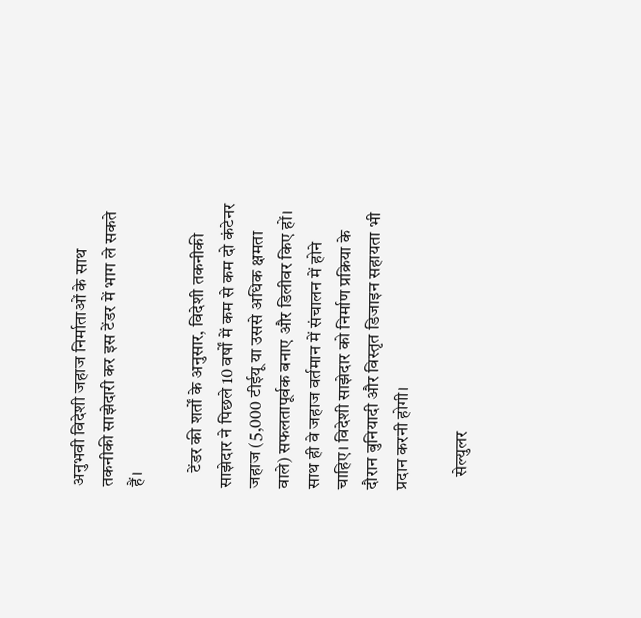अनुभवी विदेशी जहाज निर्माताओं के साथ तकनीकी साझेदारी कर इस टेंडर में भाग ले सकते हैं।

    टेंडर की शर्तों के अनुसार, विदेशी तकनीकी साझेदार ने पिछले 10 वर्षों में कम से कम दो कंटेनर जहाज (5,000 टीईयू या उससे अधिक क्षमता वाले) सफलतापूर्वक बनाए और डिलीवर किए हों। साथ ही वे जहाज वर्तमान में संचालन में होने चाहिए। विदेशी साझेदार को निर्माण प्रक्रिया के दौरान बुनियादी और विस्तृत डिजाइन सहायता भी प्रदान करनी होगी।

    सेल्युलर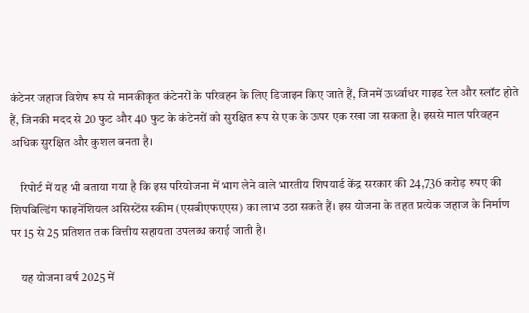कंटेनर जहाज विशेष रूप से मानकीकृत कंटेनरों के परिवहन के लिए डिजाइन किए जाते हैं, जिनमें ऊर्ध्वाधर गाइड रेल और स्लॉट होते हैं, जिनकी मदद से 20 फुट और 40 फुट के कंटेनरों को सुरक्षित रूप से एक के ऊपर एक रखा जा सकता है। इससे माल परिवहन अधिक सुरक्षित और कुशल बनता है।

    रिपोर्ट में यह भी बताया गया है कि इस परियोजना में भाग लेने वाले भारतीय शिपयार्ड केंद्र सरकार की 24,736 करोड़ रुपए की शिपबिल्डिंग फाइनेंशियल असिस्टेंस स्कीम (एसबीएफएएस) का लाभ उठा सकते हैं। इस योजना के तहत प्रत्येक जहाज के निर्माण पर 15 से 25 प्रतिशत तक वित्तीय सहायता उपलब्ध कराई जाती है।

    यह योजना वर्ष 2025 में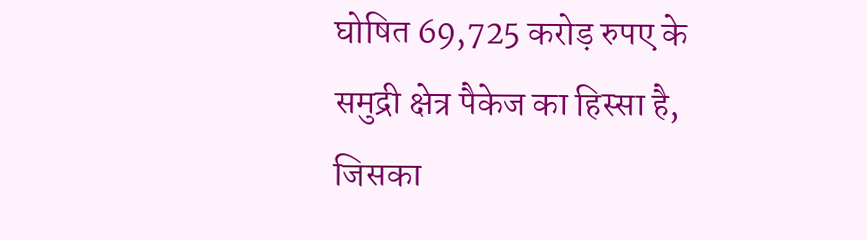घोषित 69,725 करोड़ रुपए के समुद्री क्षेत्र पैकेज का हिस्सा है, जिसका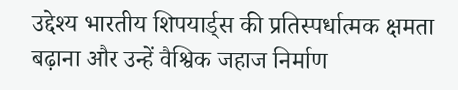उद्देश्य भारतीय शिपयार्ड्स की प्रतिस्पर्धात्मक क्षमता बढ़ाना और उन्हें वैश्विक जहाज निर्माण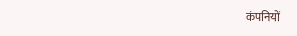कंपनियों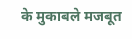के मुकाबले मजबूत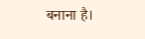बनाना है।